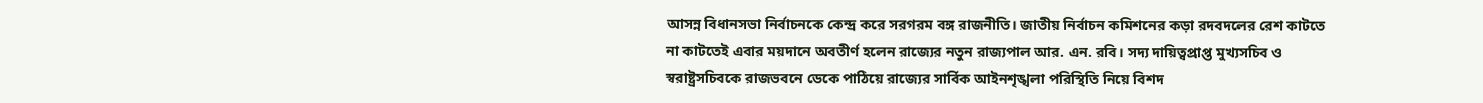আসন্ন বিধানসভা নির্বাচনকে কেন্দ্র করে সরগরম বঙ্গ রাজনীতি। জাতীয় নির্বাচন কমিশনের কড়া রদবদলের রেশ কাটতে না কাটতেই এবার ময়দানে অবতীর্ণ হলেন রাজ্যের নতুন রাজ্যপাল আর. এন. রবি। সদ্য দায়িত্বপ্রাপ্ত মুখ্যসচিব ও স্বরাষ্ট্রসচিবকে রাজভবনে ডেকে পাঠিয়ে রাজ্যের সার্বিক আইনশৃঙ্খলা পরিস্থিতি নিয়ে বিশদ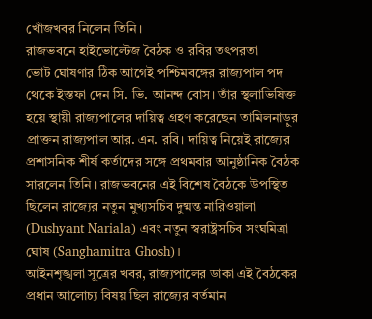খোঁজখবর নিলেন তিনি।
রাজভবনে হাইভোল্টেজ বৈঠক ও রবির তৎপরতা
ভোট ঘোষণার ঠিক আগেই পশ্চিমবঙ্গের রাজ্যপাল পদ থেকে ইস্তফা দেন সি. ভি. আনন্দ বোস। তাঁর স্থলাভিষিক্ত হয়ে স্থায়ী রাজ্যপালের দায়িত্ব গ্রহণ করেছেন তামিলনাড়ুর প্রাক্তন রাজ্যপাল আর. এন. রবি। দায়িত্ব নিয়েই রাজ্যের প্রশাসনিক শীর্ষ কর্তাদের সঙ্গে প্রথমবার আনুষ্ঠানিক বৈঠক সারলেন তিনি। রাজভবনের এই বিশেষ বৈঠকে উপস্থিত ছিলেন রাজ্যের নতুন মুখ্যসচিব দুষ্মন্ত নারিওয়ালা (Dushyant Nariala) এবং নতুন স্বরাষ্ট্রসচিব সংঘমিত্রা ঘোষ (Sanghamitra Ghosh)।
আইনশৃঙ্খলা সূত্রের খবর, রাজ্যপালের ডাকা এই বৈঠকের প্রধান আলোচ্য বিষয় ছিল রাজ্যের বর্তমান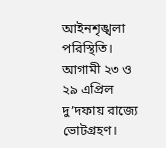আইনশৃঙ্খলা পরিস্থিতি। আগামী ২৩ ও ২৯ এপ্রিল দু’দফায় রাজ্যে ভোটগ্রহণ।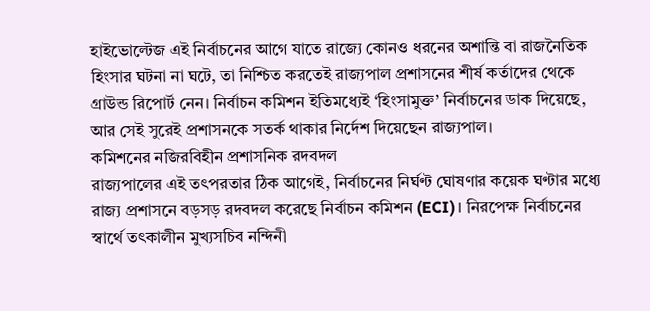হাইভোল্টেজ এই নির্বাচনের আগে যাতে রাজ্যে কোনও ধরনের অশান্তি বা রাজনৈতিক হিংসার ঘটনা না ঘটে, তা নিশ্চিত করতেই রাজ্যপাল প্রশাসনের শীর্ষ কর্তাদের থেকে গ্রাউন্ড রিপোর্ট নেন। নির্বাচন কমিশন ইতিমধ্যেই ‘হিংসামুক্ত’ নির্বাচনের ডাক দিয়েছে, আর সেই সুরেই প্রশাসনকে সতর্ক থাকার নির্দেশ দিয়েছেন রাজ্যপাল।
কমিশনের নজিরবিহীন প্রশাসনিক রদবদল
রাজ্যপালের এই তৎপরতার ঠিক আগেই, নির্বাচনের নির্ঘণ্ট ঘোষণার কয়েক ঘণ্টার মধ্যে রাজ্য প্রশাসনে বড়সড় রদবদল করেছে নির্বাচন কমিশন (ECI)। নিরপেক্ষ নির্বাচনের স্বার্থে তৎকালীন মুখ্যসচিব নন্দিনী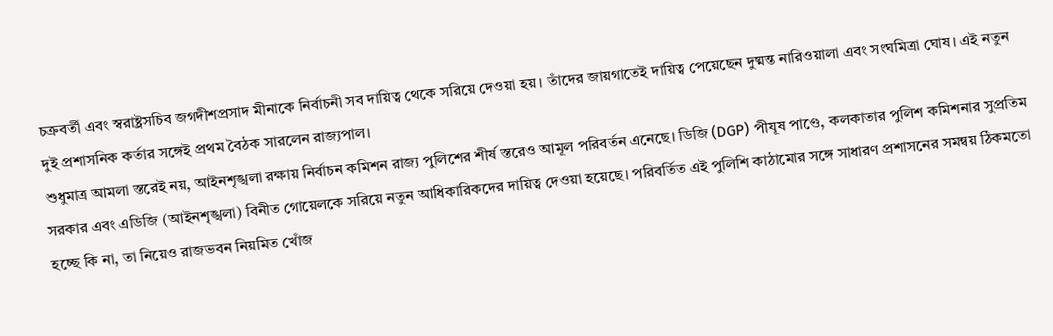চক্রবর্তী এবং স্বরাষ্ট্রসচিব জগদীশপ্রসাদ মীনাকে নির্বাচনী সব দায়িত্ব থেকে সরিয়ে দেওয়া হয়। তাঁদের জায়গাতেই দায়িত্ব পেয়েছেন দুষ্মন্ত নারিওয়ালা এবং সংঘমিত্রা ঘোষ। এই নতুন দুই প্রশাসনিক কর্তার সঙ্গেই প্রথম বৈঠক সারলেন রাজ্যপাল।
শুধুমাত্র আমলা স্তরেই নয়, আইনশৃঙ্খলা রক্ষায় নির্বাচন কমিশন রাজ্য পুলিশের শীর্ষ স্তরেও আমূল পরিবর্তন এনেছে। ডিজি (DGP) পীযূষ পাণ্ডে, কলকাতার পুলিশ কমিশনার সুপ্রতিম সরকার এবং এডিজি (আইনশৃঙ্খলা) বিনীত গোয়েলকে সরিয়ে নতুন আধিকারিকদের দায়িত্ব দেওয়া হয়েছে। পরিবর্তিত এই পুলিশি কাঠামোর সঙ্গে সাধারণ প্রশাসনের সমন্বয় ঠিকমতো হচ্ছে কি না, তা নিয়েও রাজভবন নিয়মিত খোঁজ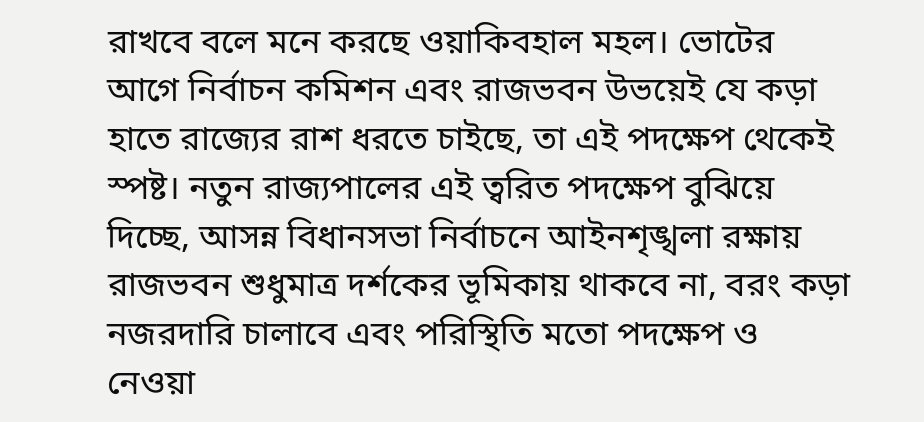রাখবে বলে মনে করছে ওয়াকিবহাল মহল। ভোটের আগে নির্বাচন কমিশন এবং রাজভবন উভয়েই যে কড়া হাতে রাজ্যের রাশ ধরতে চাইছে, তা এই পদক্ষেপ থেকেই স্পষ্ট। নতুন রাজ্যপালের এই ত্বরিত পদক্ষেপ বুঝিয়ে দিচ্ছে, আসন্ন বিধানসভা নির্বাচনে আইনশৃঙ্খলা রক্ষায় রাজভবন শুধুমাত্র দর্শকের ভূমিকায় থাকবে না, বরং কড়া নজরদারি চালাবে এবং পরিস্থিতি মতো পদক্ষেপ ও নেওয়া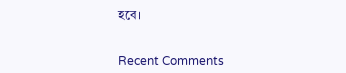হবে।


Recent Comments